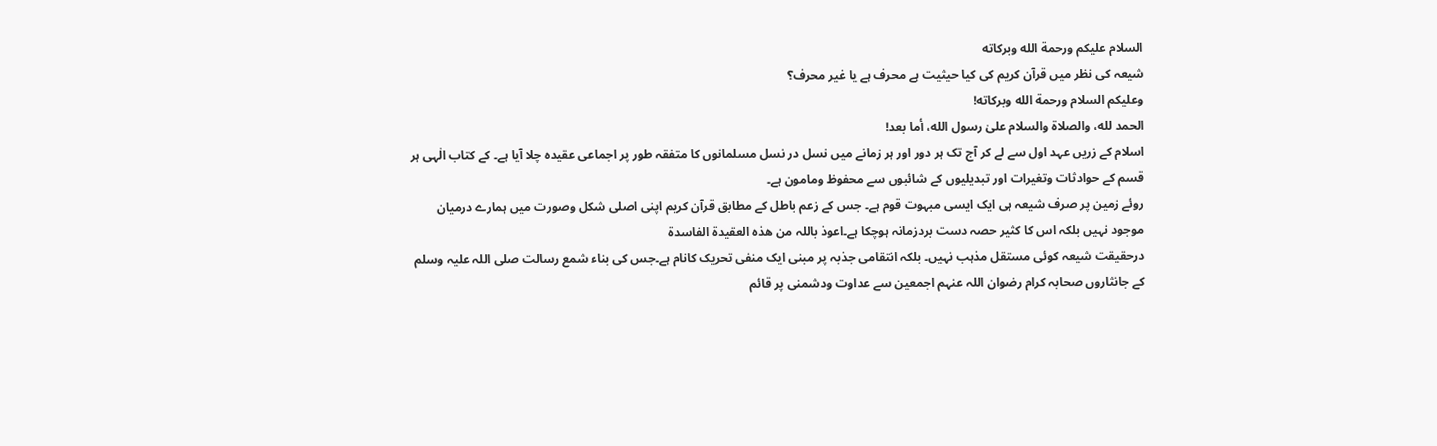السلام عليكم ورحمة الله وبركاته
شیعہ کی نظر میں قرآن کریم کی کیا حیثیت ہے محرف ہے یا غیر محرف؟
وعلیکم السلام ورحمة الله وبرکاته!
الحمد لله، والصلاة والسلام علىٰ رسول الله، أما بعد!
اسلام کے زریں عہد اول سے لے کر آج تک ہر دور اور ہر زمانے میں نسل در نسل مسلمانوں کا متفقہ طور پر اجماعی عقیدہ چلا آیا ہے۔ کے کتاب الٰہی ہر قسم کے حوادثات وتغیرات اور تبدیلیوں کے شائبوں سے محفوظ ومامون ہے۔
روئے زمین پر صرف شیعہ ہی ایک ایسی مبہوت قوم ہے۔ جس کے زعم باطل کے مطابق قرآن کریم اپنی اصلی شکل وصورت میں ہمارے درمیان موجود نہیں بلکہ اس کا کثیر حصہ دست بردزمانہ ہوچکا ہے۔اعوذ باللہ من ھذہ العقیدۃ الفاسدۃ
درحقیقت شیعہ کوئی مستقل مذہب نہیں۔ بلکہ انتقامی جذبہ پر مبنی ایک منفی تحریک کانام ہے۔جس کی بناء شمع رسالت صلی اللہ علیہ وسلم کے جانثاروں صحابہ کرام رضوان اللہ عنہم اجمعین سے عداوت ودشمنی پر قائم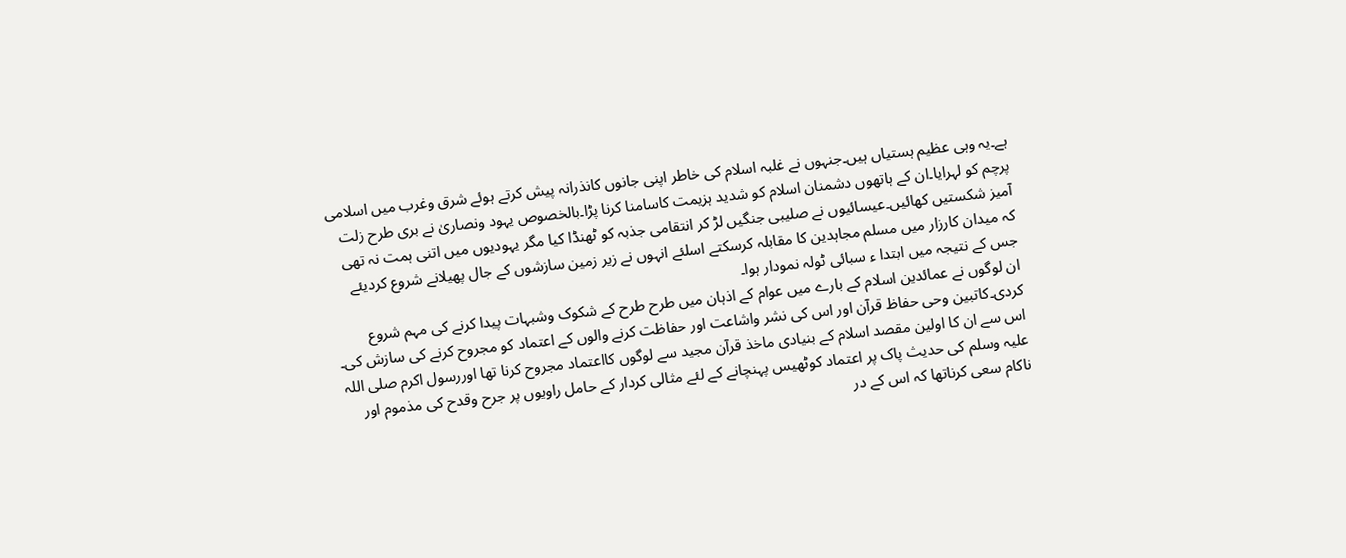ہے۔یہ وہی عظیم ہستیاں ہیں۔جنہوں نے غلبہ اسلام کی خاطر اپنی جانوں کانذرانہ پیش کرتے ہوئے شرق وغرب میں اسلامی پرچم کو لہرایا۔ان کے ہاتھوں دشمنان اسلام کو شدید ہزیمت کاسامنا کرنا پڑا۔بالخصوص یہود ونصاریٰ نے بری طرح زلت آمیز شکستیں کھائیں۔عیسائیوں نے صلیبی جنگیں لڑ کر انتقامی جذبہ کو ٹھنڈا کیا مگر یہودیوں میں اتنی ہمت نہ تھی کہ میدان کارزار میں مسلم مجاہدین کا مقابلہ کرسکتے اسلئے انہوں نے زیر زمین سازشوں کے جال پھیلانے شروع کردیئے جس کے نتیجہ میں ابتدا ء سبائی ٹولہ نمودار ہوا۔
ان لوگوں نے عمائدین اسلام کے بارے میں عوام کے اذہان میں طرح طرح کے شکوک وشبہات پیدا کرنے کی مہم شروع کردی۔کاتبین وحی حفاظ قرآن اور اس کی نشر واشاعت اور حفاظت کرنے والوں کے اعتماد کو مجروح کرنے کی سازش کی۔
اس سے ان کا اولین مقصد اسلام کے بنیادی ماخذ قرآن مجید سے لوگوں کااعتماد مجروح کرنا تھا اوررسول اکرم صلی اللہ علیہ وسلم کی حدیث پاک پر اعتماد کوٹھیس پہنچانے کے لئے مثالی کردار کے حامل راویوں پر جرح وقدح کی مذموم اور ناکام سعی کرناتھا کہ اس کے در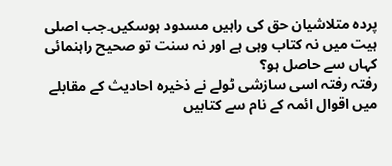پردہ متلاشیان حق کی راہیں مسدود ہوسکیں۔جب اصلی ہیت میں نہ کتاب وہی ہے اور نہ سنت تو صحیح راہنمائی کہاں سے حاصل ہو؟
رفتہ رفتہ اسی سازشی ٹولے نے ذخیرہ احادیث کے مقابلے میں اقوال ائمہ کے نام سے کتابیں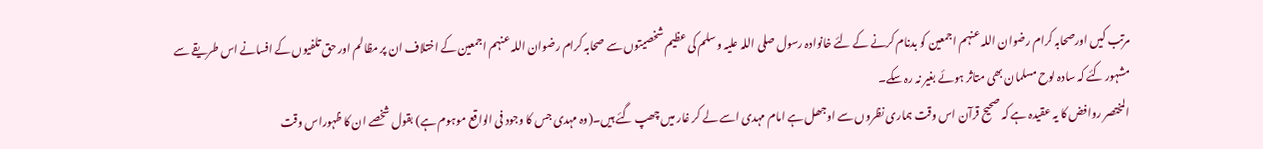مرتب کیں اورصحابہ کرام رضوان اللہ عنہم اجمعین کو بدنام کرنے کے لئے خانوادہ رسول صلی اللہ علیہ وسلم کی عظیم شخصیتوں سے صحابہ کرام رضوان اللہ عنہم اجمعین کے اختلاف ان پر مظالم اور حق تلفیوں کے افسانے اس طریقے سے مشہور کئے کہ سادہ لوح مسلمان بھی متاثر ہوئے بغیر نہ رہ سکے۔
المختصر روافض کا یہ عقیدہ ہے کہ صحیح قرآن اس وقت ہماری نظروں سے اوجھل ہے امام مہدی اسے لے کر غار میں چھپ گئے ہیں۔(وہ مہدی جس کا وجود فی الواقع موہوم ہے) بقول شخصے ان کا ظہوراس وقت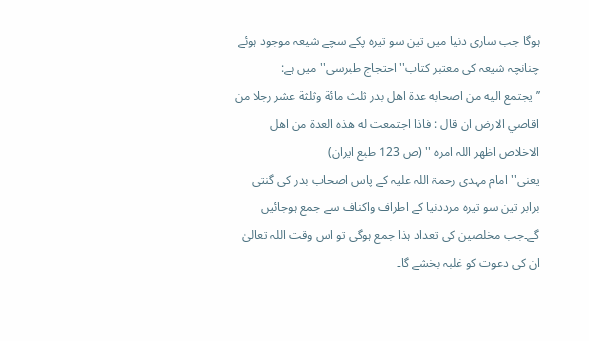ہوگا جب ساری دنیا میں تین سو تیرہ پکے سچے شیعہ موجود ہوئے چنانچہ شیعہ کی معتبر کتاب''احتجاج طبرسی'' میں ہے:
’’ يجتمع اليه من اصحابه عدة اهل بدر ثلث مائة وثلثة عشر رجلا من اقاصي الارض ان قال : فاذا اجتمعت له هذه العدة من اهل الاخلاص اظھر اللہ امرہ '' (ص 123 طبع ایران)
یعنی'' امام مہدی رحمۃ اللہ علیہ کے پاس اصحاب بدر کی گنتی برابر تین سو تیرہ مرددنیا کے اطراف واکناف سے جمع ہوجائیں گے۔جب مخلصین کی تعداد ہذا جمع ہوگی تو اس وقت اللہ تعالیٰ ان کی دعوت کو غلبہ بخشے گا۔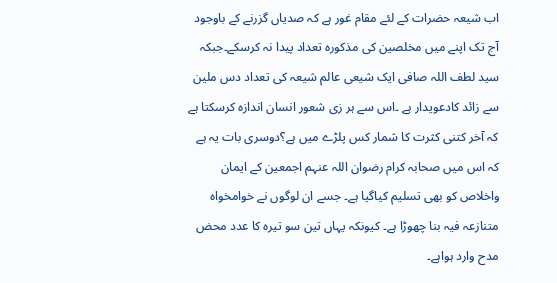اب شیعہ حضرات کے لئے مقام غور ہے کہ صدیاں گزرنے کے باوجود آج تک اپنے میں مخلصین کی مذکورہ تعداد پیدا نہ کرسکے۔جبکہ سید لطف اللہ صافی ایک شیعی عالم شیعہ کی تعداد دس ملین سے زائد کادعویدار ہے ۔اس سے ہر زی شعور انسان اندازہ کرسکتا ہے کہ آخر کتنی کثرت کا شمار کس پلڑے میں ہے؟دوسری بات یہ ہے کہ اس میں صحابہ کرام رضوان اللہ عنہم اجمعین کے ایمان واخلاص کو بھی تسلیم کیاگیا ہے۔ جسے ان لوگوں نے خوامخواہ متنازعہ فیہ بنا چھوڑا ہے۔ کیونکہ یہاں تین سو تیرہ کا عدد محض مدح وارد ہواہے۔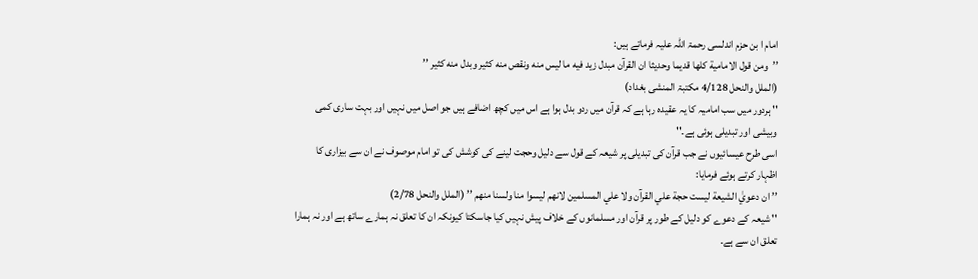امام ا بن حزم اندلسی رحمۃ اللہ علیہ فرماتے ہیں:
’’ومن قول الامامية كلها قديما وحديثا ان القرآن مبدل زيد فيه ما ليس منه ونقص منه كثير وبدل منه كثير ’’
(الملل والنحل 4/128 مکتبۃ المنشی بغداد)
'' ہردور میں سب امامیہ کا یہ عقیدہ رہا ہے کہ قرآن میں ردو بدل ہوا ہے اس میں کچھ اضافے ہیں جو اصل میں نہیں اور بہت ساری کمی وبیشی اور تبدیلی ہوئی ہے۔''
اسی طرح عیسائیوں نے جب قرآن کی تبدیلی پر شیعہ کے قول سے دلیل وحجت لینے کی کوشش کی تو امام موصوف نے ان سے بیزاری کا اظہار کرتے ہوئے فرمایا:
’’ ان دعويٰ الشيعة ليست حجة علي القرآن ولا علي المسلمين لانهم ليسوا منا ولسنا منهم ’’ (الملل والنحل 2/78)
'' شیعہ کے دعوے کو دلیل کے طور پر قرآن اور مسلمانوں کے خلاف پیش نہیں کیا جاسکتا کیونکہ ان کا تعلق نہ ہمارے ساتھ ہے اور نہ ہمارا تعلق ان سے ہے۔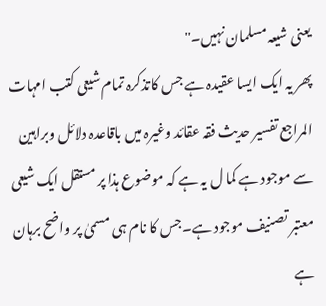یعنی شیعہ مسلمان نہیں۔''
پھر یہ ایک ایسا عقیدہ ہے جس کاتذکرہ تمام شیعی کتب امہات المراجع تفسیر حدیث فقہ عقائد وغیرہ میں باقاعدہ دلائل وبراہین سے موجود ہے کما ل یہ ہے کہ موضوع ہذا پر مستقل ایک شیعی معتبر تصنیف موجود ہے۔جس کا نام ہی مسمیٰ پر واضح برہان ہے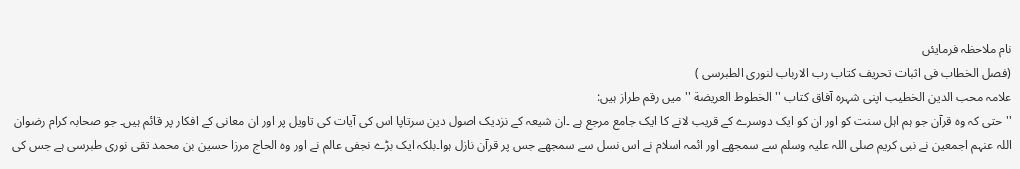نام ملاحظہ فرمایئں
(فصل الخطاب فی اثبات تحریف کتاب رب الارباب لنوری الطبرسی )
علامہ محب الدین الخطیب اپنی شہرہ آفاق کتاب '' الخطوط العريضة '' میں رقم طراز ہیں:
'' حتی کہ وہ قرآن جو ہم اہل سنت کو اور ان کو ایک دوسرے کے قریب لانے کا ایک جامع مرجع ہے ۔ان شیعہ کے نزدیک اصول دین سرتاپا اس کی آیات کی تاویل پر اور ان معانی کے افکار پر قائم ہیں۔ جو صحابہ کرام رضوان اللہ عنہم اجمعین نے نبی کریم صلی اللہ علیہ وسلم سے سمجھے اور ائمہ اسلام نے اس نسل سے سمجھے جس پر قرآن نازل ہوا۔بلکہ ایک بڑے نجفی عالم نے اور وہ الحاج مرزا حسین بن محمد تقی نوری طبرسی ہے جس کی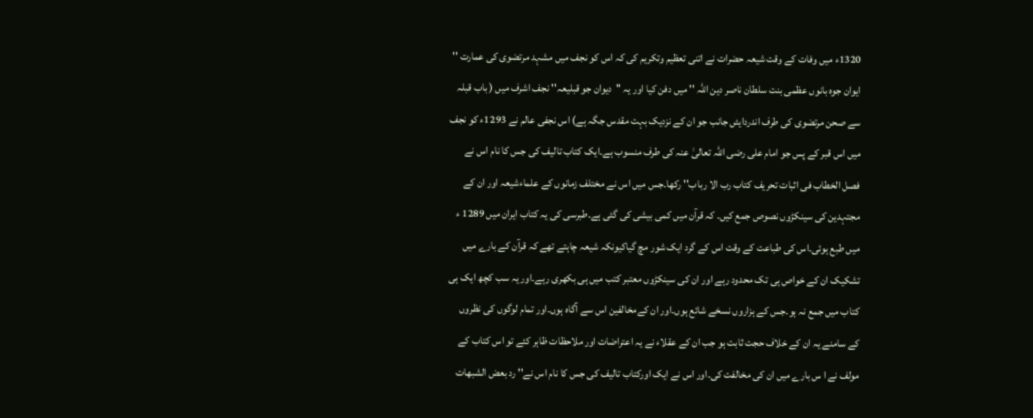1320ء میں وفات کے وقت شیعہ حضرات نے اتنی تعظیم وتکریم کی کہ اس کو نجف میں مشہد مرتضوی کی عمارت '' ایوان جوہ بانوں عظمی بنت سلطان ناصر دین اللہ '' میں دفن کیا اور یہ ''دیوان جو قبلیعہ'' نجف اشرف میں ( باب قبلہ سے صحن مرتضوی کی طرف اندردایئں جانب جو ان کے نزدیک بہت مقدس جگہ ہے) اس نجفی عالم نے 1293ء کو نجف میں اس قبر کے پس جو امام علی رضی اللہ تعالیٰ عنہ کی طرف منسوب ہے۔ایک کتاب تالیف کی جس کا نام اس نے فصل الخطاب فی اثبات تحریف کتاب رب الا رباب'' رکھا۔جس میں اس نے مختلف زمانوں کے علماءشیعہ اور ان کے مجتہدین کی سینکڑوں نصوص جمع کیں۔ کہ قرآن میں کمی بیشی کی گئی ہے۔طبرسی کی یہ کتاب ایران میں 1289 ء میں طبع ہوئی۔اس کی طباعت کے وقت اس کے گرد ایک شور مچ گیاکیونکہ شیعہ چاہتے تھے کہ قرآن کے بارے میں تشکیک ان کے خواص ہی تک محدود رہے اور ان کی سینکڑوں معتبر کتب میں ہی بکھری رہے۔اور یہ سب کچھ ایک ہی کتاب میں جمع نہ ہو۔جس کے ہزاروں نسخے شائع ہوں۔اور ان کےمخالفین اس سے آگاہ ہوں۔اور تمام لوگوں کی نظروں کے سامنے یہ ان کے خلاف حجت ثابت ہو جب ان کے عقلاء نے یہ اعتراضات اور ملاحظات ظاہر کئے تو اس کتاب کے مولف نے ا س بارے میں ان کی مخالفت کی۔اور اس نے ایک اورکتاب تالیف کی جس کا نام اس نے'' رد بعض الشبھات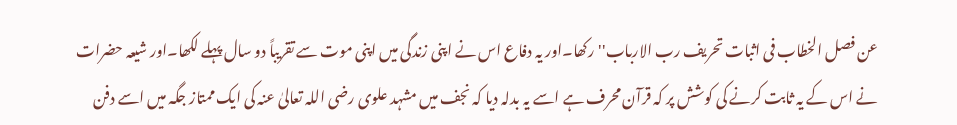عن فصل الخطاب فی اثبات تحریف رب الارباب'' رکھا۔اور یہ دفاع اس نے اپنی زندگی میں اپنی موت سے تقریباً دو سال پہلے لکھا۔اور شیعہ حضرات نے اس کے یہ ثابت کرنے کی کوشش پر کہ قرآن محرف ہے اسے یہ بدلہ دیا کہ نجف میں مشہد علوی رضی اللہ تعالیٰ عنہ کی ایک ممتاز جگہ میں اسے دفن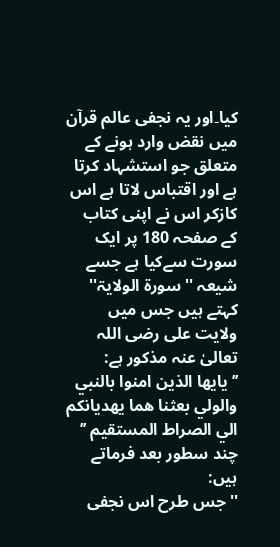کیا۔اور یہ نجفی عالم قرآن میں نقض وارد ہونے کے متعلق جو استشہاد کرتا ہے اور اقتباس لاتا ہے اس کازکر اس نے اپنی کتاب کے صفحہ 180 پر ایک سورت سےکیا ہے جسے شیعہ '' سورۃ الولایۃ'' کہتے ہیں جس میں ولایت علی رضی اللہ تعالیٰ عنہ مذکور ہے:
’’ يايها الذين امنوا بالنبي والولي بعثنا هما يهديانكم الي الصراط المستقيم ’’
چند سطور بعد فرماتے ہیں:
'' جس طرح اس نجفی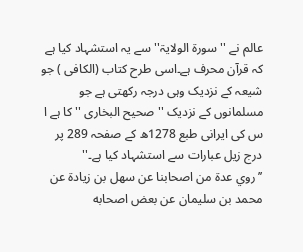عالم نے '' سورۃ الولایۃ'' سے یہ استشہاد کیا ہے کہ قرآن محرف ہے۔اسی طرح کتاب (الکافی ) جو شیعہ کے نزدیک وہی درجہ رکھتی ہے جو مسلمانوں کے نزدیک ''صحیح البخاری '' کا ہے ا س کی ایرانی طبع 1278ھ کے صفحہ 289 پر درج زیل عبارات سے استشہاد کیا ہے۔''
’’ روي عدة من اصحابنا عن سهل بن زيادة عن محمد بن سليمان عن بعض اصحابه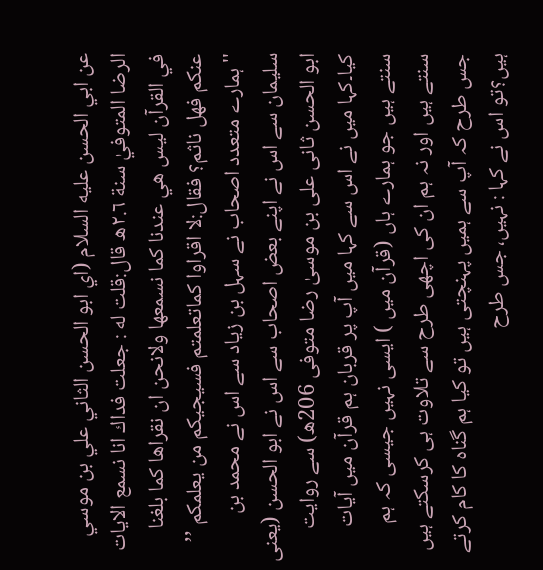عن ابي الحسن عليه السلام (اي ابو الحسن الثاني علي بن موسي الرضا المتوفيٰ سنة ٢.٦ه قال:قلت له : جعلت فداك انا نسمع الايات في القرآن ليس هي عندنا كما نسمعها ولانحن ان نقراها كما بلغنا عنكم فهل ناثم؟ فقال:لا اقراوا كماتعلمتم فسيجيكم من يعلمكم ’’
'' ہمارے متعدد اصحاب نے سہل بن زیاد سے اس نے محمد بن سلیمان سے اس نے اپنے بعض اصحاب سے اس نے ابو الحسن (یعنی ابو الحسن ثانی علی بن موسیٰ رضا متوفی 206ھ) سے روایت کیا۔کہا میں نے اس سے کہا میں آپ پر قربان ہم قرآن میں آیات سنتے ہیں جو ہمارے ہاں (قرآن میں ) ایسی نہیں جیسی کہ ہم سنتے ہیں اور نہ ہم ان کی اچھی طرح سے تلاوت ہی کرسکتے ہیں جس طرح کہ آپ سے ہمیں پہنچتی ہیں تو کیا ہم گناہ کا کام کرتے ہیں؟تو اس نے کہا : نہیں، جس طرح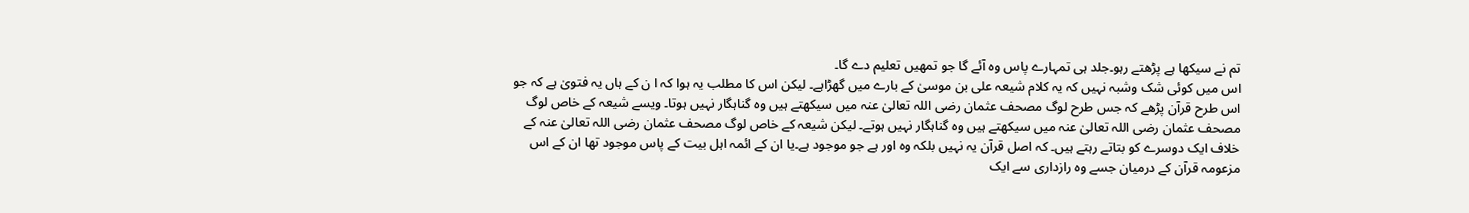تم نے سیکھا ہے پڑھتے رہو۔جلد ہی تمہارے پاس وہ آئے گا جو تمھیں تعلیم دے گا۔
اس میں کوئی شک وشبہ نہیں کہ یہ کلام شیعہ علی بن موسیٰ کے بارے میں گھڑاہے۔ لیکن اس کا مطلب یہ ہوا کہ ا ن کے ہاں یہ فتویٰ ہے کہ جو اس طرح قرآن پڑھے کہ جس طرح لوگ مصحف عثمان رضی اللہ تعالیٰ عنہ میں سیکھتے ہیں وہ گناہگار نہیں ہوتا۔ ویسے شیعہ کے خاص لوگ مصحف عثمان رضی اللہ تعالیٰ عنہ میں سیکھتے ہیں وہ گناہگار نہیں ہوتے۔ لیکن شیعہ کے خاص لوگ مصحف عثمان رضی اللہ تعالیٰ عنہ کے خلاف ایک دوسرے کو بتاتے رہتے ہیں۔ کہ اصل قرآن یہ نہیں بلکہ وہ اور ہے جو موجود ہے۔یا ان کے ائمہ اہل بیت کے پاس موجود تھا ان کے اس مزعومہ قرآن کے درمیان جسے وہ رازداری سے ایک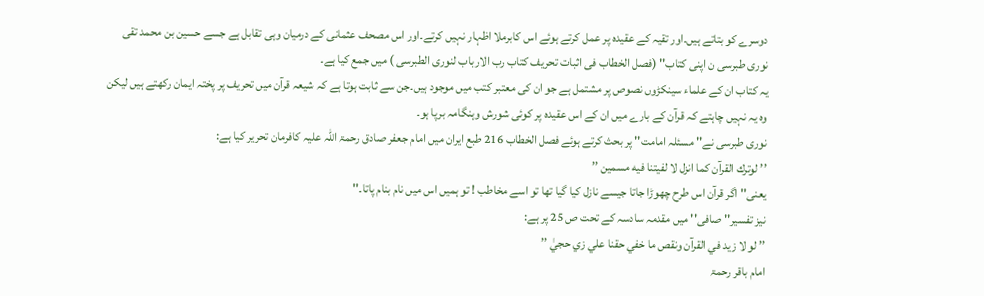دوسرے کو بتاتے ہیں۔اور تقیہ کے عقیدہ پر عمل کرتے ہوئے اس کابرملا اظہار نہیں کرتے۔اور اس مصحف عثمانی کے درمیان وہی تقابل ہے جسے حسین بن محمد تقی نوری طبرسی ن اپنی کتاب'' (فصل الخطاب فی اثبات تحریف کتاب رب الارباب لنوری الطبرسی ) میں جمع کیا ہے۔
یہ کتاب ان کے علماء سینکڑوں نصوص پر مشتمل ہے جو ان کی معتبر کتب میں موجود ہیں۔جن سے ثابت ہوتا ہے کہ شیعہ قرآن میں تحریف پر پختہ ایمان رکھتے ہیں لیکن وہ یہ نہیں چاہتے کہ قرآن کے بارے میں ان کے اس عقیدہ پر کوئی شورش وہنگامہ برپا ہو۔
نوری طبرسی نے'' مسئلہ امامت'' پر بحث کرتے ہوئے فصل الخطاب 216 طبع ایران میں امام جعفر صادق رحمۃ اللہ علیہ کافرمان تحریر کیا ہے:
’’ لوترك القرآن كما انزل لا لفيتنا فيه مسمين ’’
یعنی'' اگر قرآن اس طرح چھوڑا جاتا جیسے نازل کیا گیا تھا تو اسے مخاطب ! تو ہمیں اس میں نام بنام پاتا۔''
نیز تفسیر'' صافی'' میں مقدمہ سادسہ کے تحت ص 25 پر ہے:
’’ لو لا زيد في القرآن ونقص ما خفي حقنا علي زي حجيٰ ’’
امام باقر رحمۃ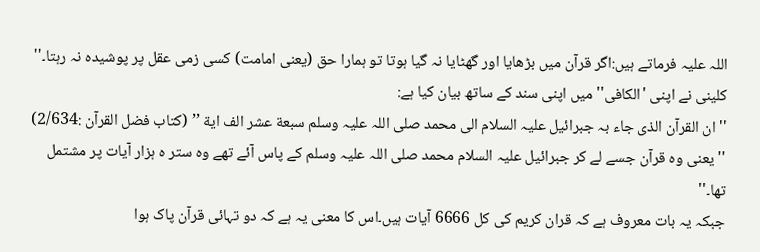اللہ علیہ فرماتے ہیں:اگر قرآن میں بڑھایا اور گھٹایا نہ گیا ہوتا تو ہمارا حق (یعنی امامت) کسی زمی عقل پر پوشیدہ نہ رہتا۔''
کلینی نے اپنی 'الکافی'' میں اپنی سند کے ساتھ بیان کیا ہے:
'' ان القرآن الذی جاء بہ جبرائیل علیہ السلام الی محمد صلی اللہ علیہ وسلم سبعة عشر الف اية ’’ (کتاب فضل القرآن :2/634)
'' یعنی وہ قرآن جسے لے کر جبرائیل علیہ السلام محمد صلی اللہ علیہ وسلم کے پاس آئے تھے وہ ستر ہ ہزار آیات پر مشتمل تھا۔''
جبکہ یہ بات معروف ہے کہ قران کریم کی کل 6666 آیات ہیں۔اس کا معنی یہ ہے کہ دو تہائی قرآن پاک ہوا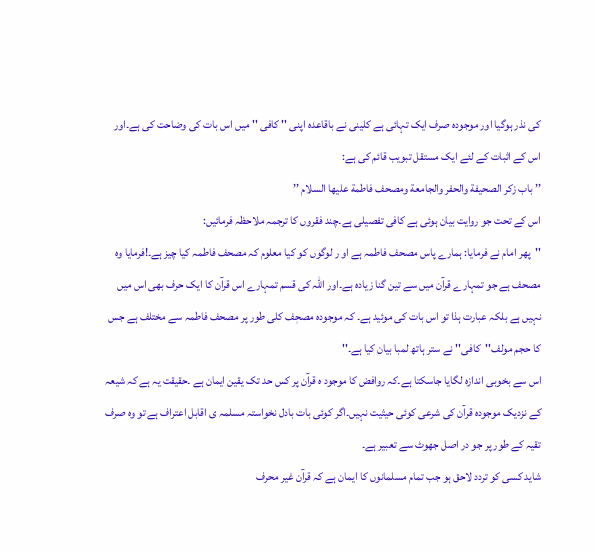کی نذر ہوگیا اور موجودہ صرف ایک تہائی ہے کلینی نے باقاعدہ اپنی '' کافی '' میں اس بات کی وضاحت کی ہے۔اور اس کے اثبات کے لئے ایک مستقل تبویب قائم کی ہے:
’’ باب زكر الصحيفة والحفر والجامعة ومصحف فاطمة عليها السلام ’’
اس کے تحت جو روایت بیان ہوئی ہے کافی تفصیلی ہے۔چند فقروں کا ترجمہ ملاحظہ فرمائیں:
''پھر امام نے فرمایا: ہمارے پاس مصحف فاطمہ ہے او ر لوگوں کو کیا معلوم کہ مصحف فاطمہ کیا چیز ہے۔!فرمایا وہ مصحف ہے جو تمہارے قرآن میں سے تین گنا زیادہ ہے۔اور اللہ کی قسم تمہارے اس قرآن کا ایک حرف بھی اس میں نہیں ہے بلکہ عبارت ہذا تو اس بات کی موئید ہے۔ کہ موجودہ مصحٖف کلی طور پر مصحف فاطمہ سے مختلف ہے جس کا حجم مولف''کافی'' نے ستر ہاتھ لمبا بیان کیا ہے۔''
اس سے بخوبی اندازہ لگایا جاسکتا ہے۔کہ روافض کا موجود ہ قرآن پر کس حد تک یقین ایمان ہے ۔حقیقت یہ ہے کہ شیعہ کے نزدیک موجودہ قرآن کی شرعی کوئی حیثیت نہیں۔اگر کوئی بات بادل نخواستہ مسلمہ ی اقابل اعتراف ہے تو وہ صرف تقیہ کے طور پر جو در اصل جھوٹ سے تعبیر ہے۔
شاید کسی کو تردد لاحق ہو جب تمام مسلمانوں کا ایمان ہے کہ قرآن غیر محرف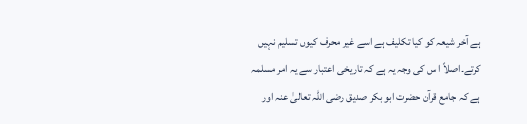ہے آخر شیعہ کو کیا تکلیف ہے اسے غیر محرف کیوں تسلیم نہیں کرتے۔اصلاً ا س کی وجہ یہ ہے کہ تاریخی اعتبار سے یہ امر مسلمہ ہے کہ جامع قرآن حضرت ابو بکر صدیق رضی اللہ تعالیٰ عنہ اور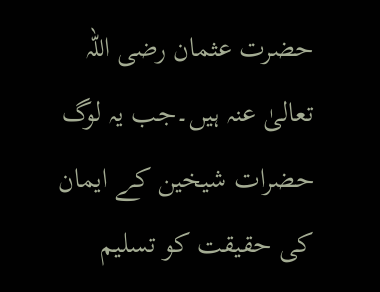حضرت عثمان رضی اللہ تعالیٰ عنہ ہیں۔جب یہ لوگ حضرات شیخین کے ایمان کی حقیقت کو تسلیم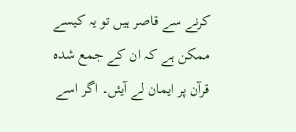کرنے سے قاصر ہیں تو یہ کیسے ممکن ہے کہ ان کے جمع شدہ قرآن پر ایمان لے آیئں۔ اگر اسے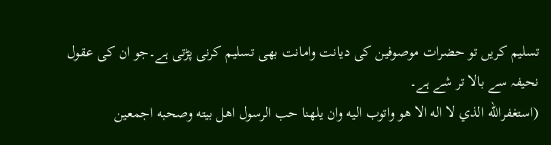تسلیم کریں تو حضرات موصوفین کی دیانت وامانت بھی تسلیم کرنی پڑتی ہے۔جو ان کی عقول نحیفہ سے بالا تر شے ہے۔
(استغفرالله الذي لا اله الا هو واتوب اليه وان يلهنا حب الرسول اهل بيته وصحبه اجمعين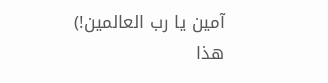آمين يا رب العالمين!)
ھذا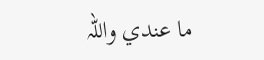ما عندي واللہ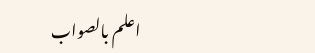اعلم بالصواب